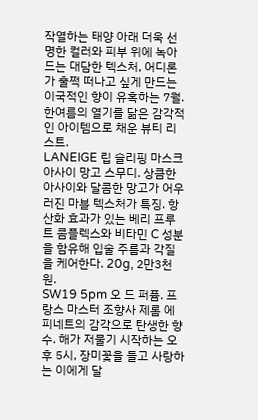작열하는 태양 아래 더욱 선명한 컬러와 피부 위에 녹아드는 대담한 텍스처, 어디론가 훌쩍 떠나고 싶게 만드는 이국적인 향이 유혹하는 7월. 한여름의 열기를 닮은 감각적인 아이템으로 채운 뷰티 리스트.
LANEIGE 립 슬리핑 마스크 아사이 망고 스무디. 상큼한 아사이와 달콤한 망고가 어우러진 마블 텍스처가 특징. 항산화 효과가 있는 베리 프루트 콤플렉스와 비타민 C 성분을 함유해 입술 주름과 각질을 케어한다. 20g, 2만3천원.
SW19 5pm 오 드 퍼퓸. 프랑스 마스터 조향사 제롬 에피네트의 감각으로 탄생한 향수. 해가 저물기 시작하는 오후 5시, 장미꽃을 들고 사랑하는 이에게 달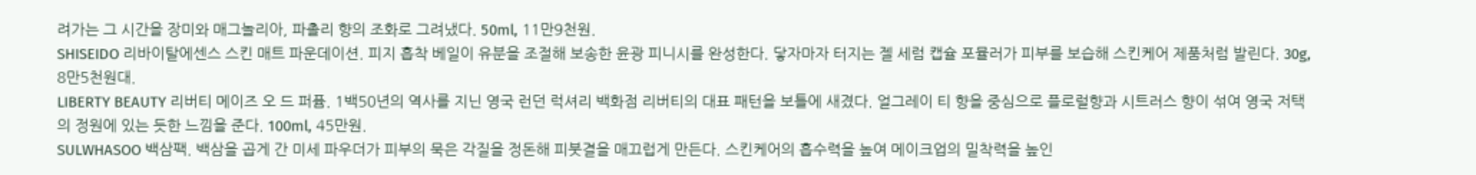려가는 그 시간을 장미와 매그놀리아, 파촐리 향의 조화로 그려냈다. 50ml, 11만9천원.
SHISEIDO 리바이탈에센스 스킨 매트 파운데이션. 피지 흡착 베일이 유분을 조절해 보송한 윤광 피니시를 완성한다. 닿자마자 터지는 젤 세럼 캡슐 포뮬러가 피부를 보습해 스킨케어 제품처럼 발린다. 30g, 8만5천원대.
LIBERTY BEAUTY 리버티 메이즈 오 드 퍼퓸. 1백50년의 역사를 지닌 영국 런던 럭셔리 백화점 리버티의 대표 패턴을 보틀에 새겼다. 얼그레이 티 향을 중심으로 플로럴향과 시트러스 향이 섞여 영국 저택의 정원에 있는 듯한 느낌을 준다. 100ml, 45만원.
SULWHASOO 백삼팩. 백삼을 곱게 간 미세 파우더가 피부의 묵은 각질을 정돈해 피붓결을 매끄럽게 만든다. 스킨케어의 흡수력을 높여 메이크업의 밀착력을 높인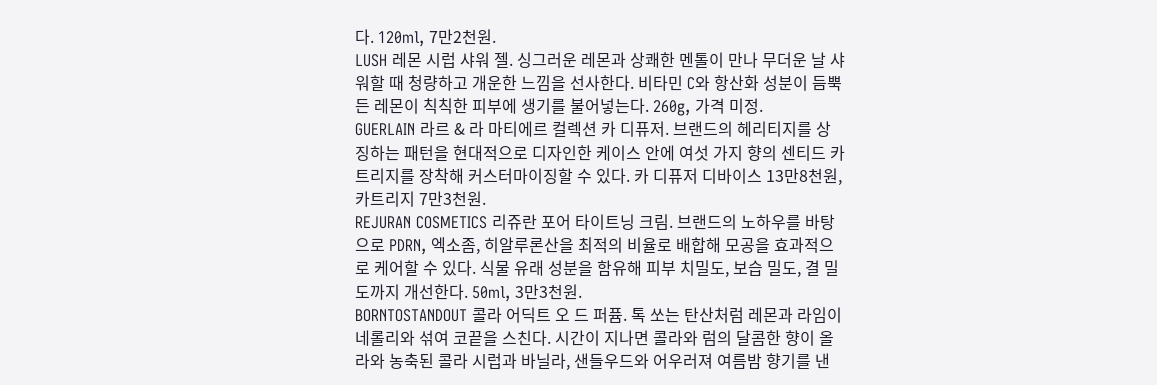다. 120ml, 7만2천원.
LUSH 레몬 시럽 샤워 젤. 싱그러운 레몬과 상쾌한 멘톨이 만나 무더운 날 샤워할 때 청량하고 개운한 느낌을 선사한다. 비타민 C와 항산화 성분이 듬뿍 든 레몬이 칙칙한 피부에 생기를 불어넣는다. 260g, 가격 미정.
GUERLAIN 라르 & 라 마티에르 컬렉션 카 디퓨저. 브랜드의 헤리티지를 상징하는 패턴을 현대적으로 디자인한 케이스 안에 여섯 가지 향의 센티드 카트리지를 장착해 커스터마이징할 수 있다. 카 디퓨저 디바이스 13만8천원, 카트리지 7만3천원.
REJURAN COSMETICS 리쥬란 포어 타이트닝 크림. 브랜드의 노하우를 바탕으로 PDRN, 엑소좀, 히알루론산을 최적의 비율로 배합해 모공을 효과적으로 케어할 수 있다. 식물 유래 성분을 함유해 피부 치밀도, 보습 밀도, 결 밀도까지 개선한다. 50ml, 3만3천원.
BORNTOSTANDOUT 콜라 어딕트 오 드 퍼퓸. 톡 쏘는 탄산처럼 레몬과 라임이 네롤리와 섞여 코끝을 스친다. 시간이 지나면 콜라와 럼의 달콤한 향이 올라와 농축된 콜라 시럽과 바닐라, 샌들우드와 어우러져 여름밤 향기를 낸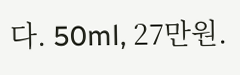다. 50ml, 27만원.